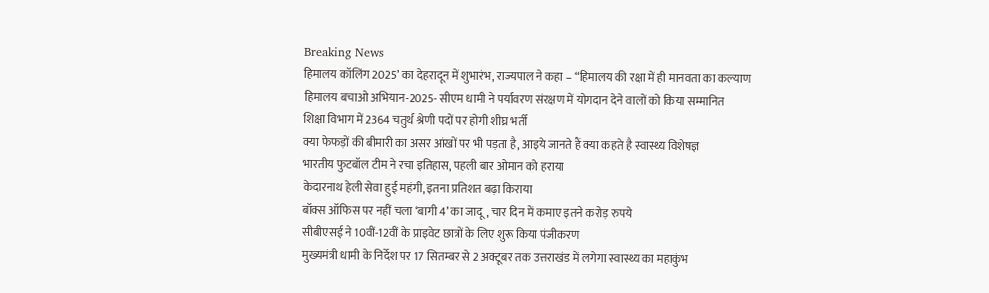Breaking News
हिमालय कॉलिंग 2025’ का देहरादून में शुभारंभ, राज्यपाल ने कहा – “हिमालय की रक्षा में ही मानवता का कल्याण
हिमालय बचाओ अभियान-2025- सीएम धामी ने पर्यावरण संरक्षण में योगदान देने वालों को किया सम्मानित
शिक्षा विभाग में 2364 चतुर्थ श्रेणी पदों पर होगी शीघ्र भर्ती
क्या फेफड़ों की बीमारी का असर आंखों पर भी पड़ता है, आइये जानते हैं क्या कहते है स्वास्थ्य विशेषज्ञ
भारतीय फुटबॉल टीम ने रचा इतिहास, पहली बार ओमान को हराया
केदारनाथ हेली सेवा हुई महंगी, इतना प्रतिशत बढ़ा किराया
बॉक्स ऑफिस पर नहीं चला ‘बागी 4’ का जादू, चार दिन में कमाए इतने करोड़ रुपये
सीबीएसई ने 10वीं-12वीं के प्राइवेट छात्रों के लिए शुरू किया पंजीकरण
मुख्यमंत्री धामी के निर्देश पर 17 सितम्बर से 2 अक्टूबर तक उत्तराखंड में लगेगा स्वास्थ्य का महाकुंभ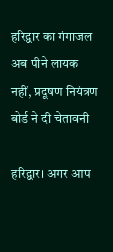हरिद्वार का गंगाजल अब पीने लायक नहीं, प्रदूषण नियंत्रण बोर्ड ने दी चेतावनी

हरिद्वार। अगर आप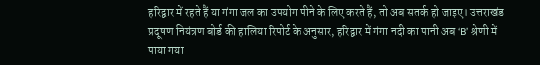हरिद्वार में रहते हैं या गंगा जल का उपयोग पीने के लिए करते हैं, तो अब सतर्क हो जाइए। उत्तराखंड प्रदूषण नियंत्रण बोर्ड की हालिया रिपोर्ट के अनुसार, हरिद्वार में गंगा नदी का पानी अब ‘B’ श्रेणी में पाया गया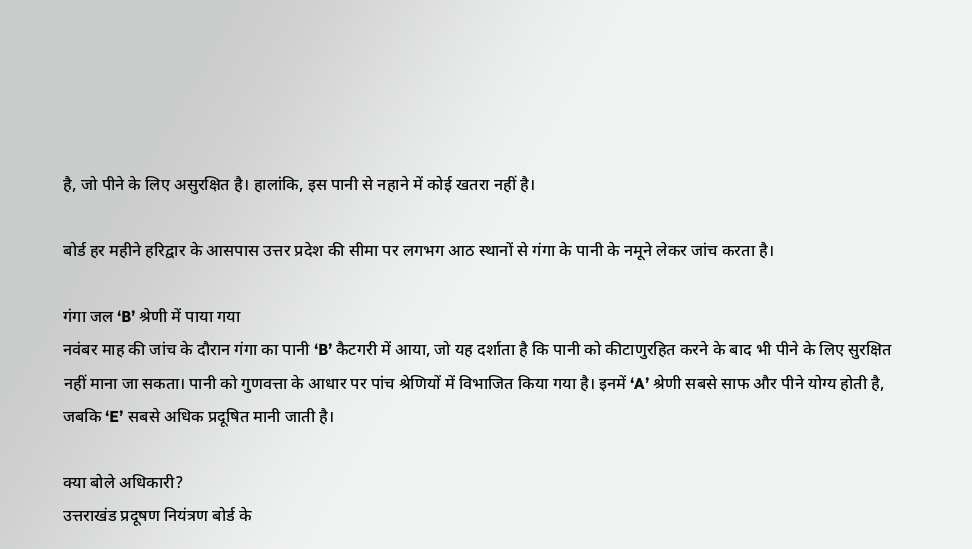है, जो पीने के लिए असुरक्षित है। हालांकि, इस पानी से नहाने में कोई खतरा नहीं है।

बोर्ड हर महीने हरिद्वार के आसपास उत्तर प्रदेश की सीमा पर लगभग आठ स्थानों से गंगा के पानी के नमूने लेकर जांच करता है।

गंगा जल ‘B’ श्रेणी में पाया गया
नवंबर माह की जांच के दौरान गंगा का पानी ‘B’ कैटगरी में आया, जो यह दर्शाता है कि पानी को कीटाणुरहित करने के बाद भी पीने के लिए सुरक्षित नहीं माना जा सकता। पानी को गुणवत्ता के आधार पर पांच श्रेणियों में विभाजित किया गया है। इनमें ‘A’ श्रेणी सबसे साफ और पीने योग्य होती है, जबकि ‘E’ सबसे अधिक प्रदूषित मानी जाती है।

क्या बोले अधिकारी?
उत्तराखंड प्रदूषण नियंत्रण बोर्ड के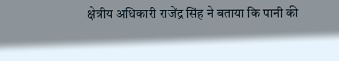क्षेत्रीय अधिकारी राजेंद्र सिंह ने बताया कि पानी की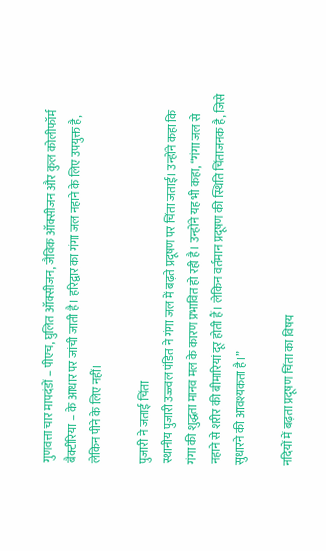गुणवत्ता चार मापदंडों – पीएच, घुलित ऑक्सीजन, जैविक ऑक्सीजन और कुल कोलीफॉर्म बैक्टीरिया – के आधार पर जांची जाती है। हरिद्वार का गंगा जल नहाने के लिए उपयुक्त है, लेकिन पीने के लिए नहीं।

पुजारी ने जताई चिंता
स्थानीय पुजारी उज्ज्वल पंडित ने गंगा जल में बढ़ते प्रदूषण पर चिंता जताई। उन्होंने कहा कि गंगा की शुद्धता मानव मल के कारण प्रभावित हो रही है। उन्होंने यह भी कहा, “गंगा जल से नहाने से शरीर की बीमारियां दूर होती हैं। लेकिन वर्तमान प्रदूषण की स्थिति चिंताजनक है, जिसे सुधारने की आवश्यकता है।”

नदियों में बढ़ता प्रदूषण चिंता का विषय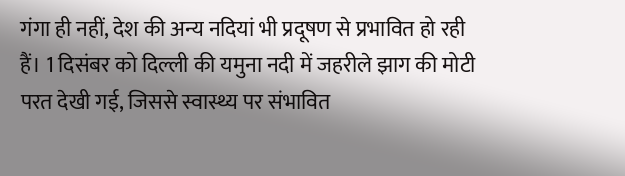गंगा ही नहीं, देश की अन्य नदियां भी प्रदूषण से प्रभावित हो रही हैं। 1 दिसंबर को दिल्ली की यमुना नदी में जहरीले झाग की मोटी परत देखी गई, जिससे स्वास्थ्य पर संभावित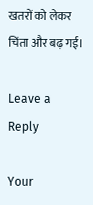खतरों को लेकर चिंता और बढ़ गई।

Leave a Reply

Your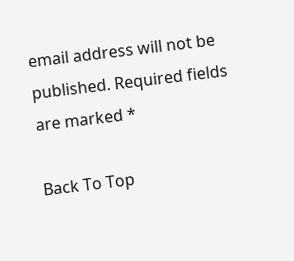email address will not be published. Required fields are marked *

Back To Top